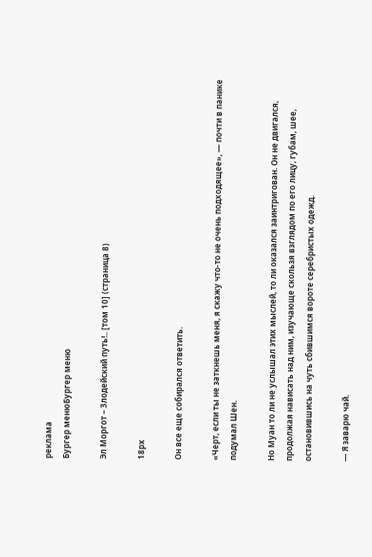реклама
Бургер менюБургер меню

Эл Моргот – Злодейский путь!.. [том 10] (страница 8)

18px

Он все еще собирался ответить.

«Черт, если ты не заткнешь меня, я скажу что-то не очень подходящее», — почти в панике подумал Шен.

Но Муан то ли не услышал этих мыслей, то ли оказался заинтригован. Он не двигался, продолжая нависать над ним, изучающе скользя взглядом по его лицу, губам, шее, остановившись на чуть сбившимся вороте серебристых одежд.

— Я заварю чай.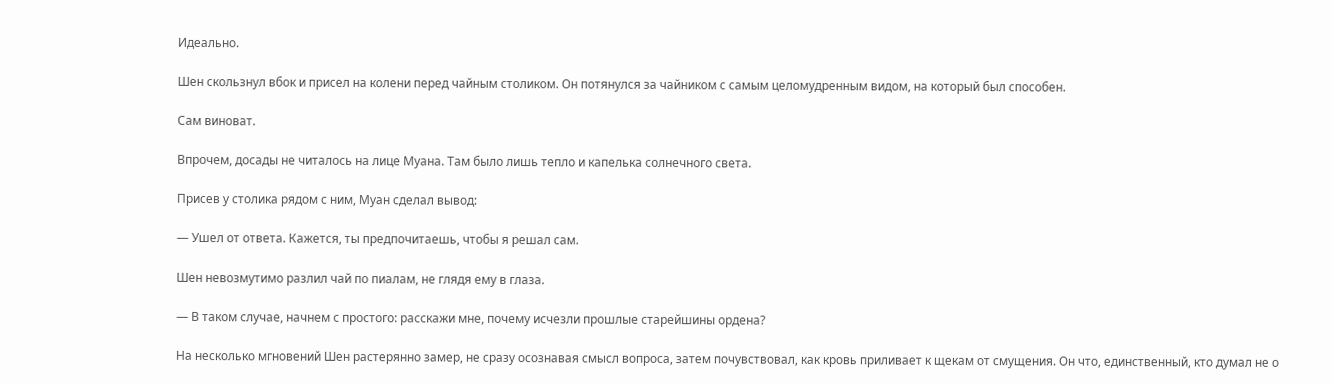Идеально.

Шен скользнул вбок и присел на колени перед чайным столиком. Он потянулся за чайником с самым целомудренным видом, на который был способен.

Сам виноват.

Впрочем, досады не читалось на лице Муана. Там было лишь тепло и капелька солнечного света.

Присев у столика рядом с ним, Муан сделал вывод:

— Ушел от ответа. Кажется, ты предпочитаешь, чтобы я решал сам.

Шен невозмутимо разлил чай по пиалам, не глядя ему в глаза.

— В таком случае, начнем с простого: расскажи мне, почему исчезли прошлые старейшины ордена?

На несколько мгновений Шен растерянно замер, не сразу осознавая смысл вопроса, затем почувствовал, как кровь приливает к щекам от смущения. Он что, единственный, кто думал не о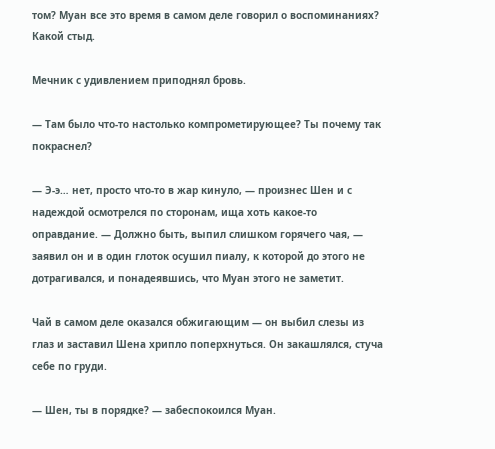том? Муан все это время в самом деле говорил о воспоминаниях? Какой стыд.

Мечник с удивлением приподнял бровь.

— Там было что-то настолько компрометирующее? Ты почему так покраснел?

— Э-э… нет, просто что-то в жар кинуло, — произнес Шен и с надеждой осмотрелся по сторонам, ища хоть какое-то оправдание. — Должно быть, выпил слишком горячего чая, — заявил он и в один глоток осушил пиалу, к которой до этого не дотрагивался, и понадеявшись, что Муан этого не заметит.

Чай в самом деле оказался обжигающим — он выбил слезы из глаз и заставил Шена хрипло поперхнуться. Он закашлялся, стуча себе по груди.

— Шен, ты в порядке? — забеспокоился Муан.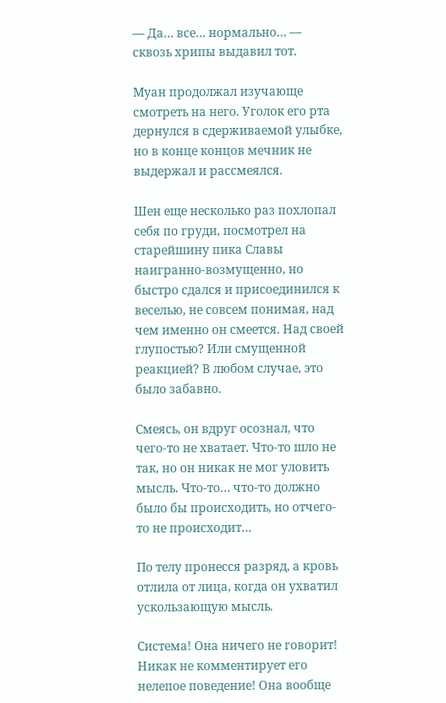— Да… все… нормально… — сквозь хрипы выдавил тот.

Муан продолжал изучающе смотреть на него. Уголок его рта дернулся в сдерживаемой улыбке, но в конце концов мечник не выдержал и рассмеялся.

Шен еще несколько раз похлопал себя по груди, посмотрел на старейшину пика Славы наигранно-возмущенно, но быстро сдался и присоединился к веселью, не совсем понимая, над чем именно он смеется. Над своей глупостью? Или смущенной реакцией? В любом случае, это было забавно.

Смеясь, он вдруг осознал, что чего-то не хватает. Что-то шло не так, но он никак не мог уловить мысль. Что-то… что-то должно было бы происходить, но отчего-то не происходит…

По телу пронесся разряд, а кровь отлила от лица, когда он ухватил ускользающую мысль.

Система! Она ничего не говорит! Никак не комментирует его нелепое поведение! Она вообще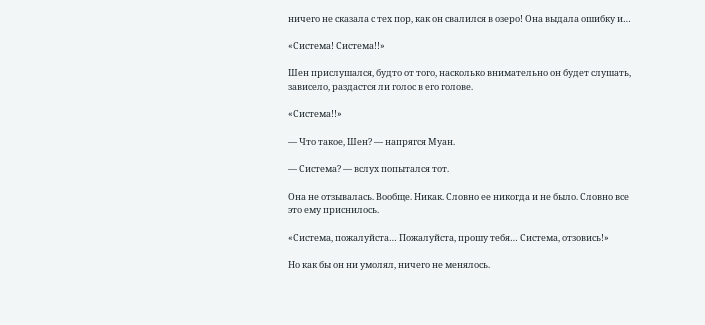ничего не сказала с тех пор, как он свалился в озеро! Она выдала ошибку и…

«Система! Система!!»

Шен прислушался, будто от того, насколько внимательно он будет слушать, зависело, раздастся ли голос в его голове.

«Система!!»

— Что такое, Шен? — напрягся Муан.

— Система? — вслух попытался тот.

Она не отзывалась. Вообще. Никак. Словно ее никогда и не было. Словно все это ему приснилось.

«Система, пожалуйста… Пожалуйста, прошу тебя… Система, отзовись!»

Но как бы он ни умолял, ничего не менялось.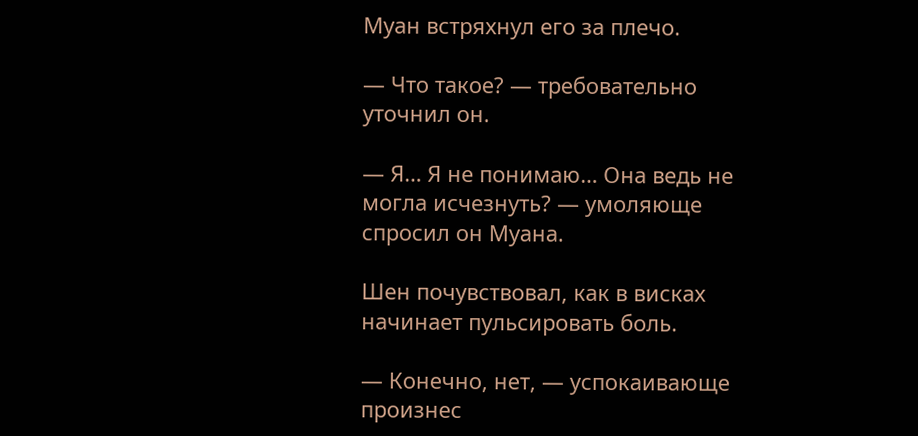Муан встряхнул его за плечо.

— Что такое? — требовательно уточнил он.

— Я… Я не понимаю… Она ведь не могла исчезнуть? — умоляюще спросил он Муана.

Шен почувствовал, как в висках начинает пульсировать боль.

— Конечно, нет, — успокаивающе произнес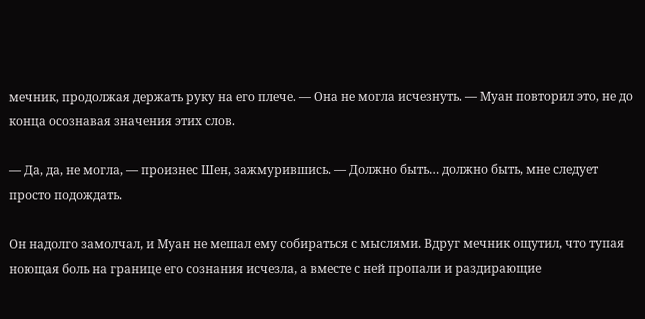мечник, продолжая держать руку на его плече. — Она не могла исчезнуть. — Муан повторил это, не до конца осознавая значения этих слов.

— Да, да, не могла, — произнес Шен, зажмурившись. — Должно быть… должно быть, мне следует просто подождать.

Он надолго замолчал, и Муан не мешал ему собираться с мыслями. Вдруг мечник ощутил, что тупая ноющая боль на границе его сознания исчезла, а вместе с ней пропали и раздирающие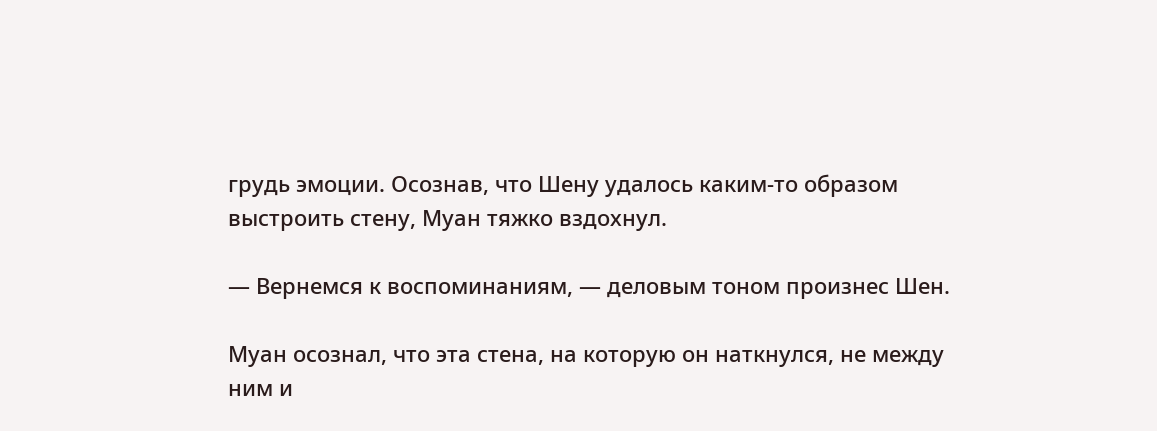грудь эмоции. Осознав, что Шену удалось каким-то образом выстроить стену, Муан тяжко вздохнул.

— Вернемся к воспоминаниям, — деловым тоном произнес Шен.

Муан осознал, что эта стена, на которую он наткнулся, не между ним и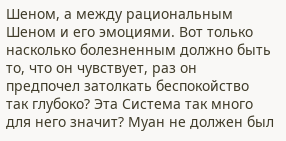Шеном, а между рациональным Шеном и его эмоциями. Вот только насколько болезненным должно быть то, что он чувствует, раз он предпочел затолкать беспокойство так глубоко? Эта Система так много для него значит? Муан не должен был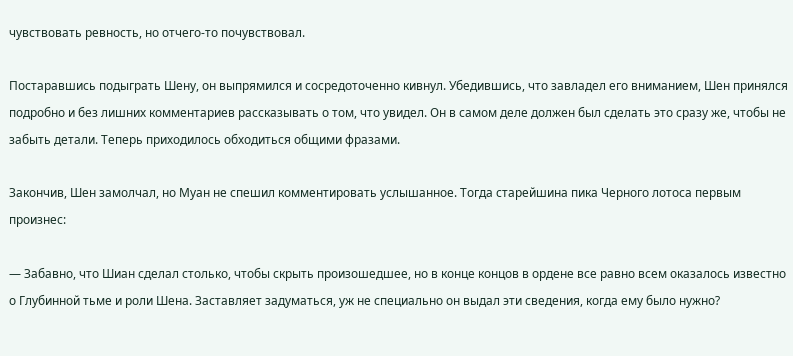чувствовать ревность, но отчего-то почувствовал.

Постаравшись подыграть Шену, он выпрямился и сосредоточенно кивнул. Убедившись, что завладел его вниманием, Шен принялся подробно и без лишних комментариев рассказывать о том, что увидел. Он в самом деле должен был сделать это сразу же, чтобы не забыть детали. Теперь приходилось обходиться общими фразами.

Закончив, Шен замолчал, но Муан не спешил комментировать услышанное. Тогда старейшина пика Черного лотоса первым произнес:

— Забавно, что Шиан сделал столько, чтобы скрыть произошедшее, но в конце концов в ордене все равно всем оказалось известно о Глубинной тьме и роли Шена. Заставляет задуматься, уж не специально он выдал эти сведения, когда ему было нужно?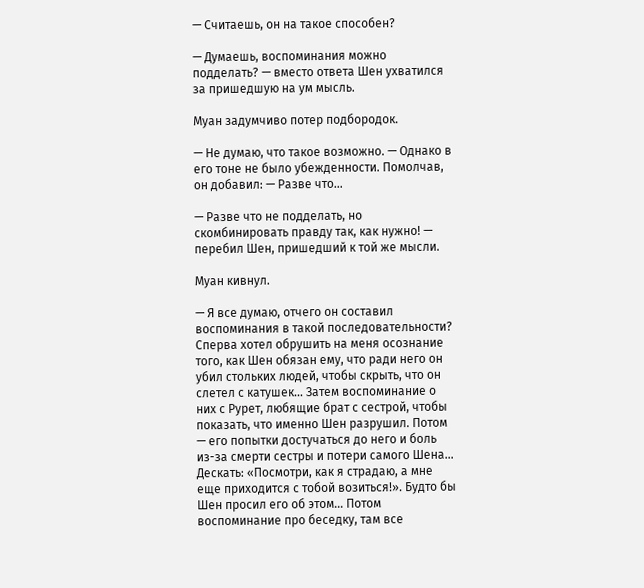— Считаешь, он на такое способен?

— Думаешь, воспоминания можно подделать? — вместо ответа Шен ухватился за пришедшую на ум мысль.

Муан задумчиво потер подбородок.

— Не думаю, что такое возможно. — Однако в его тоне не было убежденности. Помолчав, он добавил: — Разве что…

— Разве что не подделать, но скомбинировать правду так, как нужно! — перебил Шен, пришедший к той же мысли.

Муан кивнул.

— Я все думаю, отчего он составил воспоминания в такой последовательности? Сперва хотел обрушить на меня осознание того, как Шен обязан ему, что ради него он убил стольких людей, чтобы скрыть, что он слетел с катушек… Затем воспоминание о них с Рурет, любящие брат с сестрой, чтобы показать, что именно Шен разрушил. Потом — его попытки достучаться до него и боль из-за смерти сестры и потери самого Шена… Дескать: «Посмотри, как я страдаю, а мне еще приходится с тобой возиться!». Будто бы Шен просил его об этом… Потом воспоминание про беседку, там все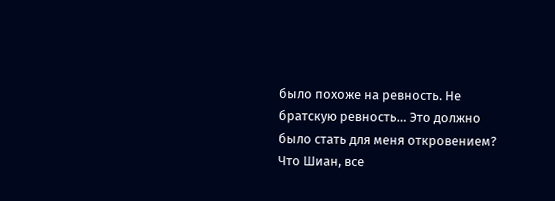было похоже на ревность. Не братскую ревность… Это должно было стать для меня откровением? Что Шиан, все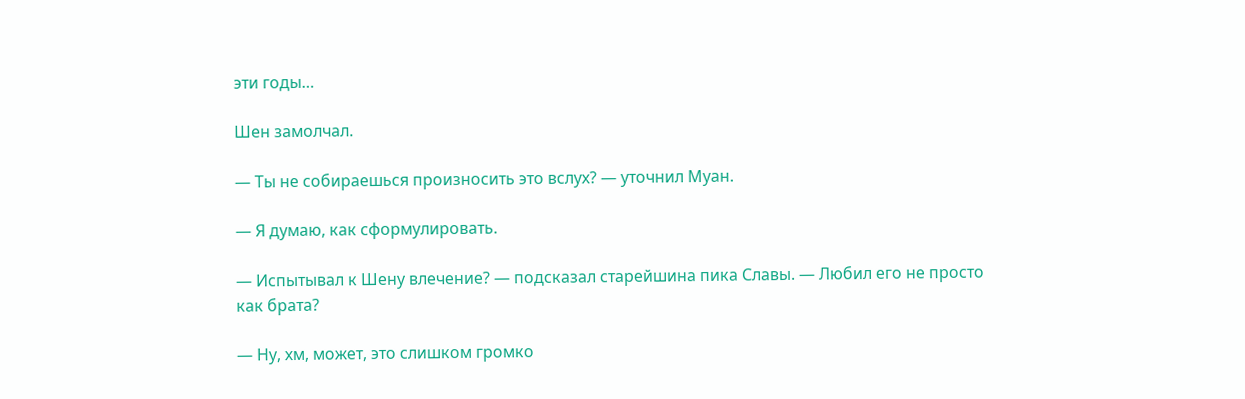эти годы…

Шен замолчал.

— Ты не собираешься произносить это вслух? — уточнил Муан.

— Я думаю, как сформулировать.

— Испытывал к Шену влечение? — подсказал старейшина пика Славы. — Любил его не просто как брата?

— Ну, хм, может, это слишком громко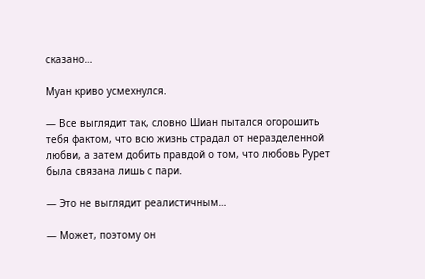сказано…

Муан криво усмехнулся.

— Все выглядит так, словно Шиан пытался огорошить тебя фактом, что всю жизнь страдал от неразделенной любви, а затем добить правдой о том, что любовь Рурет была связана лишь с пари.

— Это не выглядит реалистичным…

— Может, поэтому он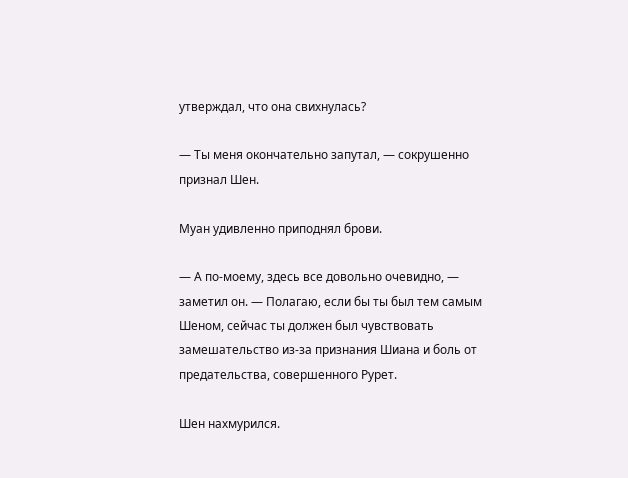утверждал, что она свихнулась?

— Ты меня окончательно запутал, — сокрушенно признал Шен.

Муан удивленно приподнял брови.

— А по-моему, здесь все довольно очевидно, — заметил он. — Полагаю, если бы ты был тем самым Шеном, сейчас ты должен был чувствовать замешательство из-за признания Шиана и боль от предательства, совершенного Рурет.

Шен нахмурился.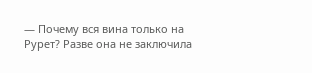— Почему вся вина только на Рурет? Разве она не заключила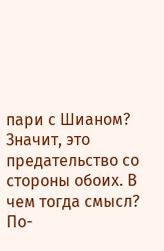пари с Шианом? Значит, это предательство со стороны обоих. В чем тогда смысл? По-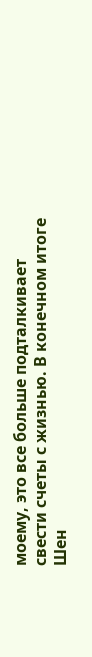моему, это все больше подталкивает свести счеты с жизнью. В конечном итоге Шен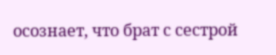осознает, что брат с сестрой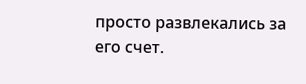просто развлекались за его счет.